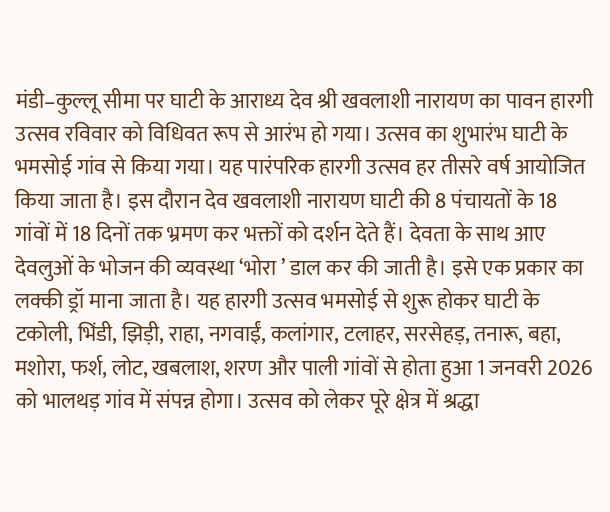मंडी–कुल्लू सीमा पर घाटी के आराध्य देव श्री खवलाशी नारायण का पावन हारगी उत्सव रविवार को विधिवत रूप से आरंभ हो गया। उत्सव का शुभारंभ घाटी के भमसोई गांव से किया गया। यह पारंपरिक हारगी उत्सव हर तीसरे वर्ष आयोजित किया जाता है। इस दौरान देव खवलाशी नारायण घाटी की 8 पंचायतों के 18 गांवों में 18 दिनों तक भ्रमण कर भक्तों को दर्शन देते हैं। देवता के साथ आए देवलुओं के भोजन की व्यवस्था ‘भोरा ’ डाल कर की जाती है। इसे एक प्रकार का लक्की ड्रॉ माना जाता है। यह हारगी उत्सव भमसोई से शुरू होकर घाटी के टकोली, भिंडी, झिड़ी, राहा, नगवाईं, कलांगार, टलाहर, सरसेहड़, तनारू, बहा, मशोरा, फर्श, लोट, खबलाश, शरण और पाली गांवों से होता हुआ 1 जनवरी 2026 को भालथड़ गांव में संपन्न होगा। उत्सव को लेकर पूरे क्षेत्र में श्रद्धा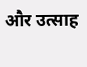और उत्साह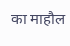का माहौल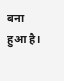बना हुआ है।